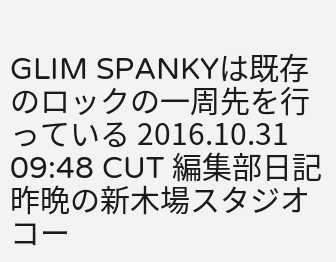GLIM SPANKYは既存のロックの一周先を行っている 2016.10.31 09:48 CUT 編集部日記 昨晩の新木場スタジオコー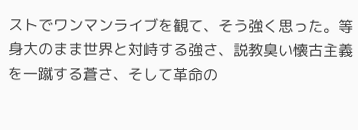ストでワンマンライブを観て、そう強く思った。等身大のまま世界と対峙する強さ、説教臭い懐古主義を一蹴する蒼さ、そして革命の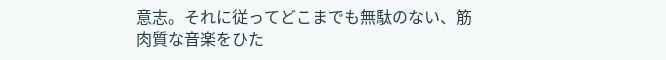意志。それに従ってどこまでも無駄のない、筋肉質な音楽をひた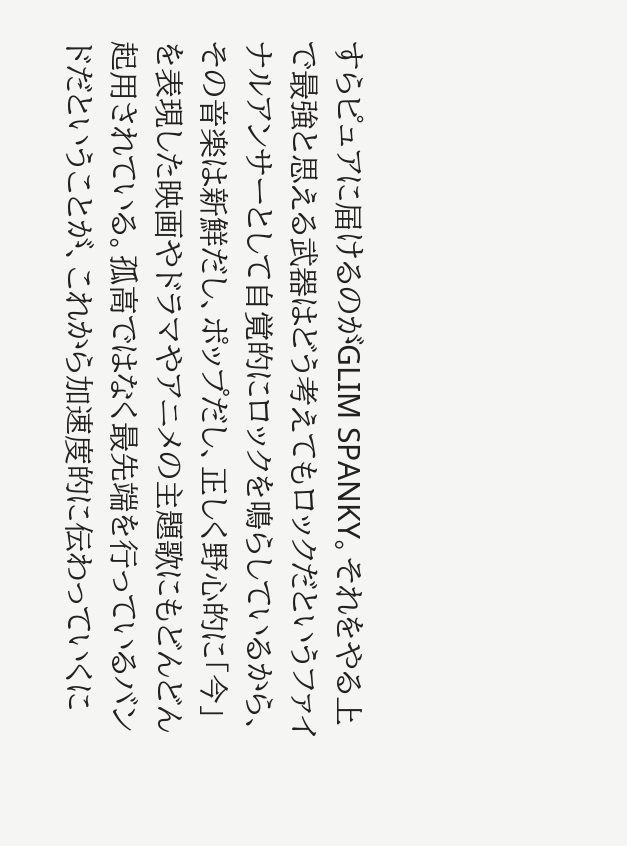すらピュアに届けるのがGLIM SPANKY。それをやる上で最強と思える武器はどう考えてもロックだというファイナルアンサーとして自覚的にロックを鳴らしているから、その音楽は新鮮だし、ポップだし、正しく野心的に「今」を表現した映画やドラマやアニメの主題歌にもどんどん起用されている。孤高ではなく最先端を行っているバンドだということが、これから加速度的に伝わっていくに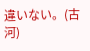違いない。(古河)